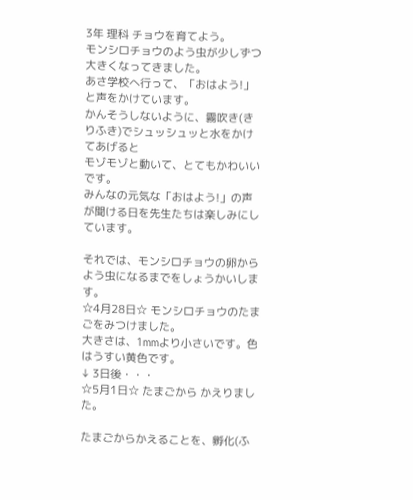3年 理科 チョウを育てよう。
モンシロチョウのよう虫が少しずつ大きくなってきました。
あさ学校へ行って、「おはよう!」と声をかけています。
かんそうしないように、霧吹き(きりふき)でシュッシュッと水をかけてあげると
モゾモゾと動いて、とてもかわいいです。
みんなの元気な「おはよう!」の声が聞ける日を先生たちは楽しみにしています。

それでは、モンシロチョウの卵からよう虫になるまでをしょうかいします。
☆4月28日☆ モンシロチョウのたまごをみつけました。
大きさは、1mmより小さいです。色はうすい黄色です。
↓ 3日後・・・
☆5月1日☆ たまごから かえりました。

たまごからかえることを、孵化(ふ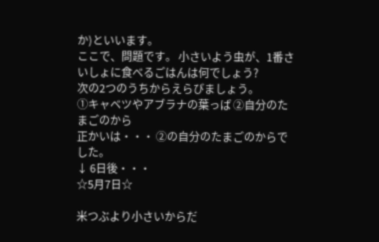か)といいます。
ここで、問題です。 小さいよう虫が、1番さいしょに食べるごはんは何でしょう?
次の2つのうちからえらびましょう。
①キャベツやアブラナの葉っぱ ②自分のたまごのから
正かいは・・・ ②の自分のたまごのからでした。
↓ 6日後・・・
☆5月7日☆

米つぶより小さいからだ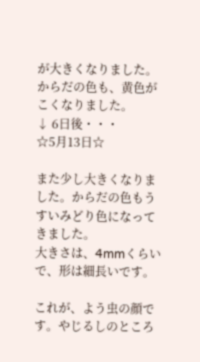が大きくなりました。
からだの色も、黄色がこくなりました。
↓ 6日後・・・
☆5月13日☆

また少し大きくなりました。からだの色もうすいみどり色になってきました。
大きさは、4mmくらいで、形は細長いです。

これが、よう虫の顔です。やじるしのところ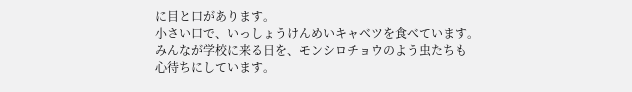に目と口があります。
小さい口で、いっしょうけんめいキャベツを食べています。
みんなが学校に来る日を、モンシロチョウのよう虫たちも
心待ちにしています。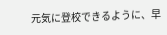元気に登校できるように、早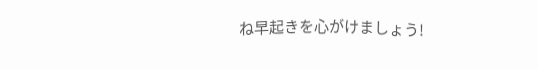ね早起きを心がけましょう!